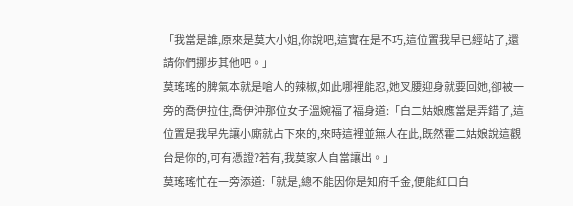「我當是誰,原來是莫大小姐,你說吧,這實在是不巧,這位置我早已經站了,還請你們挪步其他吧。」
莫瑤瑤的脾氣本就是嗆人的辣椒,如此哪裡能忍,她叉腰迎身就要回她,卻被一旁的喬伊拉住,喬伊沖那位女子溫婉福了福身道:「白二姑娘應當是弄錯了,這位置是我早先讓小廝就占下來的,來時這裡並無人在此,既然霍二姑娘說這觀台是你的,可有憑證?若有,我莫家人自當讓出。」
莫瑤瑤忙在一旁添道:「就是,總不能因你是知府千金,便能紅口白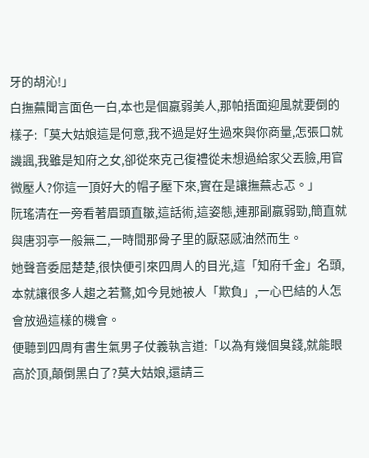牙的胡沁!」
白撫蕪聞言面色一白,本也是個羸弱美人,那帕捂面迎風就要倒的樣子:「莫大姑娘這是何意,我不過是好生過來與你商量,怎張口就譏諷,我雖是知府之女,卻從來克己復禮從未想過給家父丟臉,用官微壓人?你這一頂好大的帽子壓下來,實在是讓撫蕪忐忑。」
阮瑤清在一旁看著眉頭直皺,這話術,這姿態,連那副羸弱勁,簡直就與唐羽亭一般無二,一時間那骨子里的厭惡感油然而生。
她聲音委屈楚楚,很快便引來四周人的目光,這「知府千金」名頭,本就讓很多人趨之若鶩,如今見她被人「欺負」,一心巴結的人怎會放過這樣的機會。
便聽到四周有書生氣男子仗義執言道:「以為有幾個臭錢,就能眼高於頂,顛倒黑白了?莫大姑娘,還請三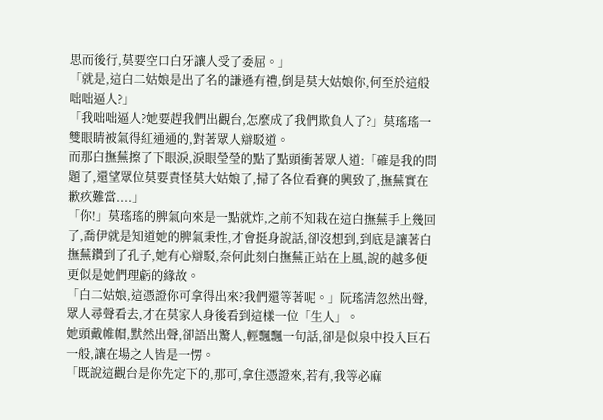思而後行,莫要空口白牙讓人受了委屈。」
「就是,這白二姑娘是出了名的謙遜有禮,倒是莫大姑娘你,何至於這般咄咄逼人?」
「我咄咄逼人?她要趕我們出觀台,怎麼成了我們欺負人了?」莫瑤瑤一雙眼睛被氣得紅通通的,對著眾人辯駁道。
而那白撫蕪擦了下眼淚,淚眼瑩瑩的點了點頭衝著眾人道:「確是我的問題了,還望眾位莫要責怪莫大姑娘了,掃了各位看賽的興致了,撫蕪實在歉疚難當....」
「你!」莫瑤瑤的脾氣向來是一點就炸,之前不知栽在這白撫蕪手上幾回了,喬伊就是知道她的脾氣秉性,才會挺身說話,卻沒想到,到底是讓著白撫蕪鑽到了孔子,她有心辯駁,奈何此刻白撫蕪正站在上風,說的越多便更似是她們理虧的緣故。
「白二姑娘,這憑證你可拿得出來?我們還等著呢。」阮瑤清忽然出聲,眾人尋聲看去,才在莫家人身後看到這樣一位「生人」。
她頭戴帷帽,默然出聲,卻語出驚人,輕飄飄一句話,卻是似泉中投入巨石一般,讓在場之人皆是一愣。
「既說這觀台是你先定下的,那可,拿住憑證來,若有,我等必麻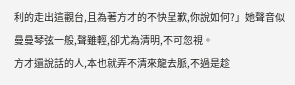利的走出這觀台,且為著方才的不快呈歉,你說如何?」她聲音似曼曼琴弦一般,聲雖輕,卻尤為清明,不可忽視。
方才還說話的人,本也就弄不清來龍去脈,不過是趁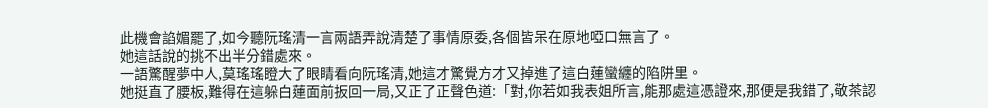此機會諂媚罷了,如今聽阮瑤清一言兩語弄說清楚了事情原委,各個皆呆在原地啞口無言了。
她這話說的挑不出半分錯處來。
一語驚醒夢中人,莫瑤瑤瞪大了眼睛看向阮瑤清,她這才驚覺方才又掉進了這白蓮蠻纏的陷阱里。
她挺直了腰板,難得在這躲白蓮面前扳回一局,又正了正聲色道:「對,你若如我表姐所言,能那處這憑證來,那便是我錯了,敬茶認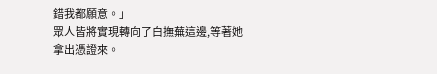錯我都願意。」
眾人皆將實現轉向了白撫蕪這邊,等著她拿出憑證來。